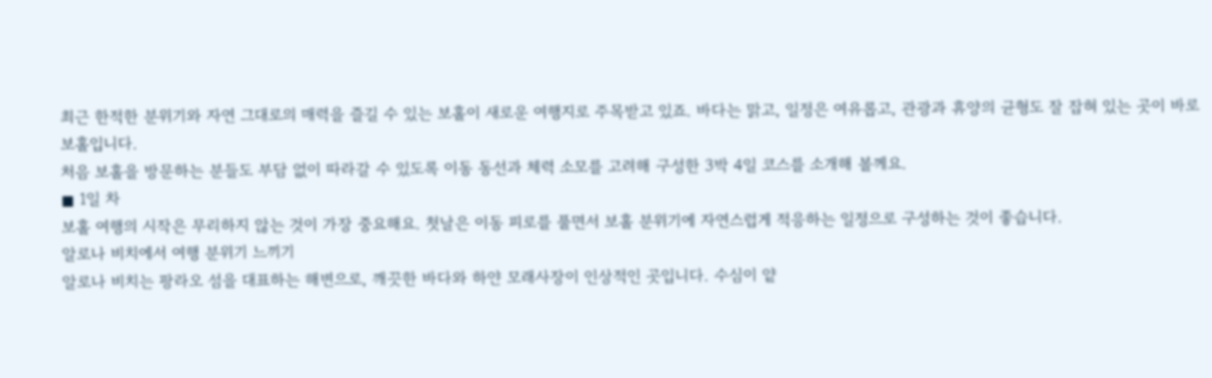최근 한적한 분위기와 자연 그대로의 매력을 즐길 수 있는 보홀이 새로운 여행지로 주목받고 있죠. 바다는 맑고, 일정은 여유롭고, 관광과 휴양의 균형도 잘 잡혀 있는 곳이 바로 보홀입니다.
처음 보홀을 방문하는 분들도 부담 없이 따라갈 수 있도록 이동 동선과 체력 소모를 고려해 구성한 3박 4일 코스를 소개해 볼께요.
◼ 1일 차
보홀 여행의 시작은 무리하지 않는 것이 가장 중요해요. 첫날은 이동 피로를 풀면서 보홀 분위기에 자연스럽게 적응하는 일정으로 구성하는 것이 좋습니다.
알로나 비치에서 여행 분위기 느끼기
알로나 비치는 팡라오 섬을 대표하는 해변으로, 깨끗한 바다와 하얀 모래사장이 인상적인 곳입니다. 수심이 얕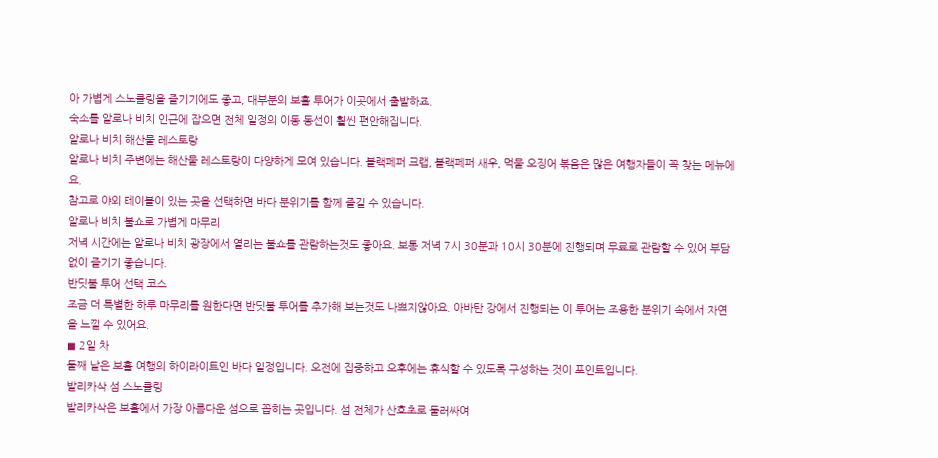아 가볍게 스노클링을 즐기기에도 좋고, 대부분의 보홀 투어가 이곳에서 출발하죠.
숙소를 알로나 비치 인근에 잡으면 전체 일정의 이동 동선이 훨씬 편안해집니다.
알로나 비치 해산물 레스토랑
알로나 비치 주변에는 해산물 레스토랑이 다양하게 모여 있습니다. 블랙페퍼 크랩, 블랙페퍼 새우, 먹물 오징어 볶음은 많은 여행자들이 꼭 찾는 메뉴에요.
참고로 야외 테이블이 있는 곳을 선택하면 바다 분위기를 함께 즐길 수 있습니다.
알로나 비치 불쇼로 가볍게 마무리
저녁 시간에는 알로나 비치 광장에서 열리는 불쇼를 관람하는것도 좋아요. 보통 저녁 7시 30분과 10시 30분에 진행되며 무료로 관람할 수 있어 부담 없이 즐기기 좋습니다.
반딧불 투어 선택 코스
조금 더 특별한 하루 마무리를 원한다면 반딧불 투어를 추가해 보는것도 나쁘지않아요. 아바탄 강에서 진행되는 이 투어는 조용한 분위기 속에서 자연을 느낄 수 있어요.
◼ 2일 차
둘째 날은 보홀 여행의 하이라이트인 바다 일정입니다. 오전에 집중하고 오후에는 휴식할 수 있도록 구성하는 것이 포인트입니다.
발리카삭 섬 스노클링
발리카삭은 보홀에서 가장 아름다운 섬으로 꼽히는 곳입니다. 섬 전체가 산호초로 둘러싸여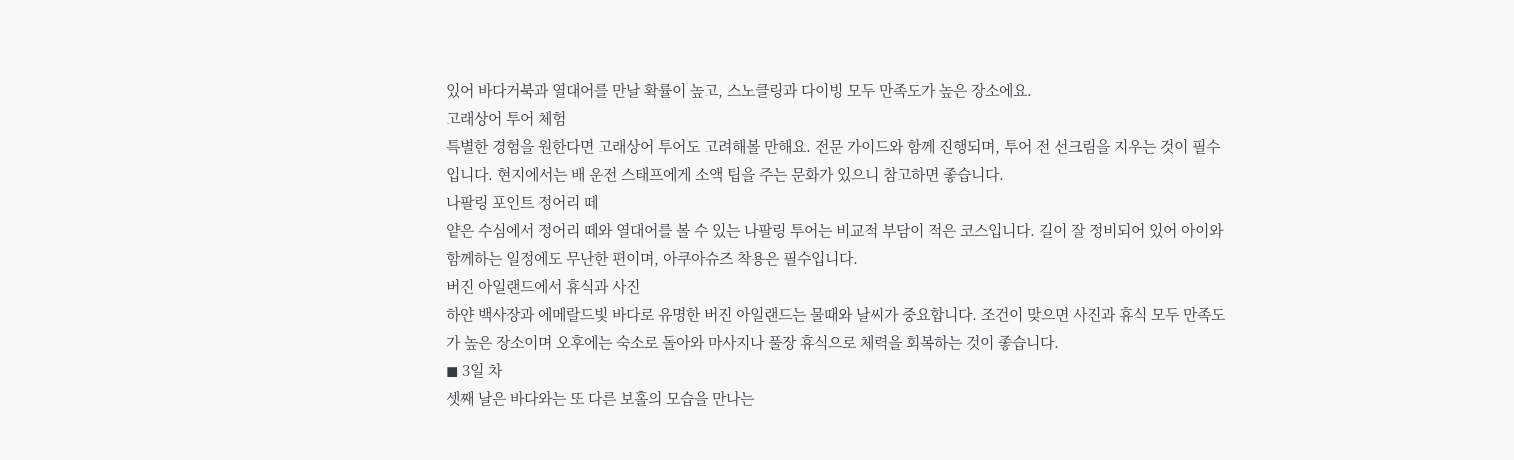있어 바다거북과 열대어를 만날 확률이 높고, 스노클링과 다이빙 모두 만족도가 높은 장소에요.
고래상어 투어 체험
특별한 경험을 원한다면 고래상어 투어도 고려해볼 만해요. 전문 가이드와 함께 진행되며, 투어 전 선크림을 지우는 것이 필수입니다. 현지에서는 배 운전 스태프에게 소액 팁을 주는 문화가 있으니 참고하면 좋습니다.
나팔링 포인트 정어리 떼
얕은 수심에서 정어리 떼와 열대어를 볼 수 있는 나팔링 투어는 비교적 부담이 적은 코스입니다. 길이 잘 정비되어 있어 아이와 함께하는 일정에도 무난한 편이며, 아쿠아슈즈 착용은 필수입니다.
버진 아일랜드에서 휴식과 사진
하얀 백사장과 에메랄드빛 바다로 유명한 버진 아일랜드는 물때와 날씨가 중요합니다. 조건이 맞으면 사진과 휴식 모두 만족도가 높은 장소이며 오후에는 숙소로 돌아와 마사지나 풀장 휴식으로 체력을 회복하는 것이 좋습니다.
◼ 3일 차
셋째 날은 바다와는 또 다른 보홀의 모습을 만나는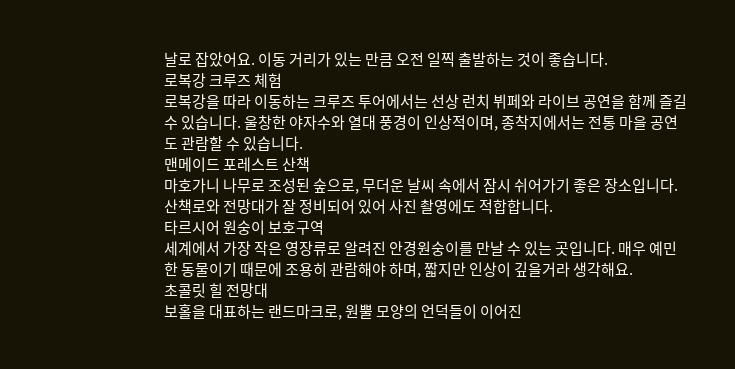날로 잡았어요. 이동 거리가 있는 만큼 오전 일찍 출발하는 것이 좋습니다.
로복강 크루즈 체험
로복강을 따라 이동하는 크루즈 투어에서는 선상 런치 뷔페와 라이브 공연을 함께 즐길 수 있습니다. 울창한 야자수와 열대 풍경이 인상적이며, 종착지에서는 전통 마을 공연도 관람할 수 있습니다.
맨메이드 포레스트 산책
마호가니 나무로 조성된 숲으로, 무더운 날씨 속에서 잠시 쉬어가기 좋은 장소입니다. 산책로와 전망대가 잘 정비되어 있어 사진 촬영에도 적합합니다.
타르시어 원숭이 보호구역
세계에서 가장 작은 영장류로 알려진 안경원숭이를 만날 수 있는 곳입니다. 매우 예민한 동물이기 때문에 조용히 관람해야 하며, 짧지만 인상이 깊을거라 생각해요.
초콜릿 힐 전망대
보홀을 대표하는 랜드마크로, 원뿔 모양의 언덕들이 이어진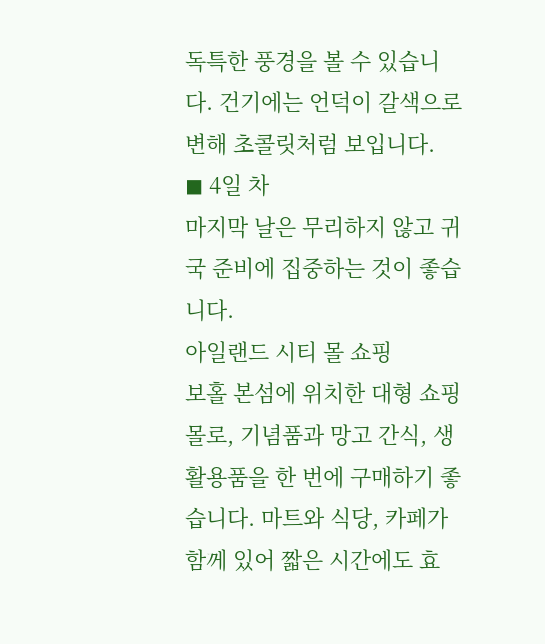독특한 풍경을 볼 수 있습니다. 건기에는 언덕이 갈색으로 변해 초콜릿처럼 보입니다.
◼ 4일 차
마지막 날은 무리하지 않고 귀국 준비에 집중하는 것이 좋습니다.
아일랜드 시티 몰 쇼핑
보홀 본섬에 위치한 대형 쇼핑몰로, 기념품과 망고 간식, 생활용품을 한 번에 구매하기 좋습니다. 마트와 식당, 카페가 함께 있어 짧은 시간에도 효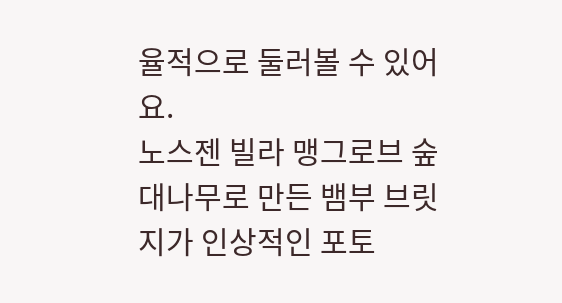율적으로 둘러볼 수 있어요.
노스젠 빌라 맹그로브 숲
대나무로 만든 뱀부 브릿지가 인상적인 포토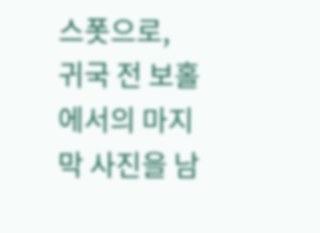스폿으로, 귀국 전 보홀에서의 마지막 사진을 남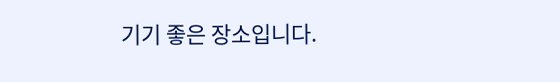기기 좋은 장소입니다.